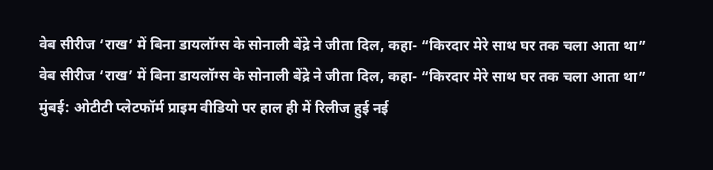वेब सीरीज ‘राख’ में बिना डायलॉग्स के सोनाली बेंद्रे ने जीता दिल, कहा- “किरदार मेरे साथ घर तक चला आता था”
वेब सीरीज ‘राख’ में बिना डायलॉग्स के सोनाली बेंद्रे ने जीता दिल, कहा- “किरदार मेरे साथ घर तक चला आता था”
मुंबई: ओटीटी प्लेटफॉर्म प्राइम वीडियो पर हाल ही में रिलीज हुई नई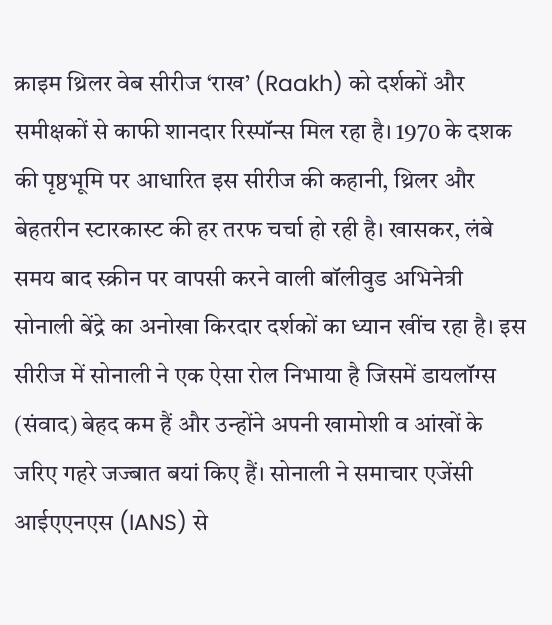क्राइम थ्रिलर वेब सीरीज ‘राख’ (Raakh) को दर्शकों और समीक्षकों से काफी शानदार रिस्पॉन्स मिल रहा है। 1970 के दशक की पृष्ठभूमि पर आधारित इस सीरीज की कहानी, थ्रिलर और बेहतरीन स्टारकास्ट की हर तरफ चर्चा हो रही है। खासकर, लंबे समय बाद स्क्रीन पर वापसी करने वाली बॉलीवुड अभिनेत्री सोनाली बेंद्रे का अनोखा किरदार दर्शकों का ध्यान खींच रहा है। इस सीरीज में सोनाली ने एक ऐसा रोल निभाया है जिसमें डायलॉग्स (संवाद) बेहद कम हैं और उन्होंने अपनी खामोशी व आंखों के जरिए गहरे जज्बात बयां किए हैं। सोनाली ने समाचार एजेंसी आईएएनएस (IANS) से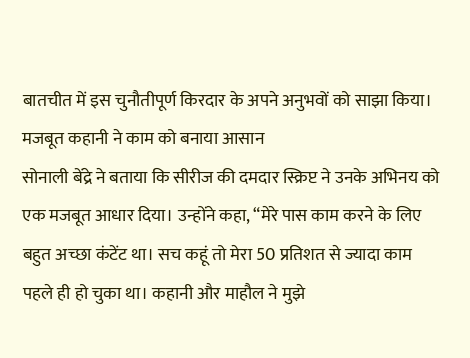बातचीत में इस चुनौतीपूर्ण किरदार के अपने अनुभवों को साझा किया।
मजबूत कहानी ने काम को बनाया आसान
सोनाली बेंद्रे ने बताया कि सीरीज की दमदार स्क्रिप्ट ने उनके अभिनय को एक मजबूत आधार दिया। उन्होंने कहा, “मेरे पास काम करने के लिए बहुत अच्छा कंटेंट था। सच कहूं तो मेरा 50 प्रतिशत से ज्यादा काम पहले ही हो चुका था। कहानी और माहौल ने मुझे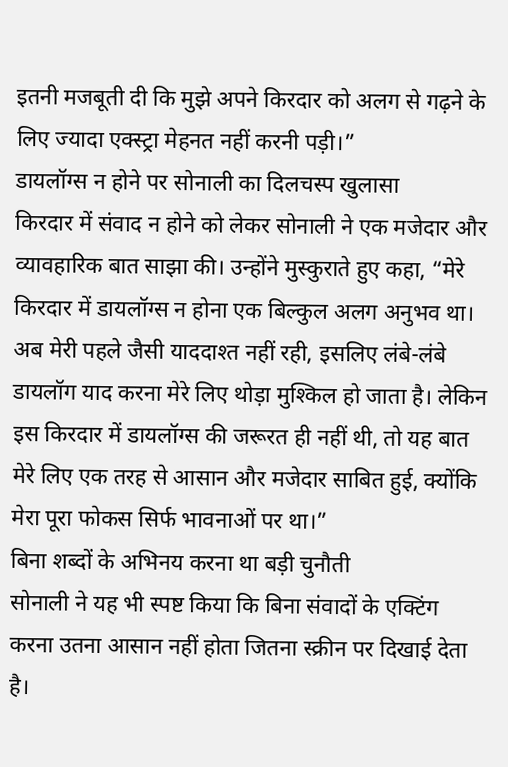इतनी मजबूती दी कि मुझे अपने किरदार को अलग से गढ़ने के लिए ज्यादा एक्स्ट्रा मेहनत नहीं करनी पड़ी।”
डायलॉग्स न होने पर सोनाली का दिलचस्प खुलासा
किरदार में संवाद न होने को लेकर सोनाली ने एक मजेदार और व्यावहारिक बात साझा की। उन्होंने मुस्कुराते हुए कहा, “मेरे किरदार में डायलॉग्स न होना एक बिल्कुल अलग अनुभव था। अब मेरी पहले जैसी याददाश्त नहीं रही, इसलिए लंबे-लंबे डायलॉग याद करना मेरे लिए थोड़ा मुश्किल हो जाता है। लेकिन इस किरदार में डायलॉग्स की जरूरत ही नहीं थी, तो यह बात मेरे लिए एक तरह से आसान और मजेदार साबित हुई, क्योंकि मेरा पूरा फोकस सिर्फ भावनाओं पर था।”
बिना शब्दों के अभिनय करना था बड़ी चुनौती
सोनाली ने यह भी स्पष्ट किया कि बिना संवादों के एक्टिंग करना उतना आसान नहीं होता जितना स्क्रीन पर दिखाई देता है।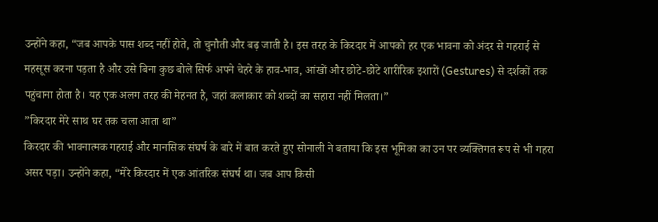उन्होंने कहा, “जब आपके पास शब्द नहीं होते, तो चुनौती और बढ़ जाती है। इस तरह के किरदार में आपको हर एक भावना को अंदर से गहराई से महसूस करना पड़ता है और उसे बिना कुछ बोले सिर्फ अपने चेहरे के हाव-भाव, आंखों और छोटे-छोटे शारीरिक इशारों (Gestures) से दर्शकों तक पहुंचाना होता है। यह एक अलग तरह की मेहनत है, जहां कलाकार को शब्दों का सहारा नहीं मिलता।”
”किरदार मेरे साथ घर तक चला आता था”
किरदार की भावनात्मक गहराई और मानसिक संघर्ष के बारे में बात करते हुए सोनाली ने बताया कि इस भूमिका का उन पर व्यक्तिगत रूप से भी गहरा असर पड़ा। उन्होंने कहा, “मेरे किरदार में एक आंतरिक संघर्ष था। जब आप किसी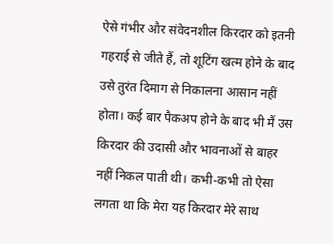ऐसे गंभीर और संवेदनशील किरदार को इतनी गहराई से जीते हैं, तो शूटिंग खत्म होने के बाद उसे तुरंत दिमाग से निकालना आसान नहीं होता। कई बार पैकअप होने के बाद भी मैं उस किरदार की उदासी और भावनाओं से बाहर नहीं निकल पाती थी। कभी-कभी तो ऐसा लगता था कि मेरा यह किरदार मेरे साथ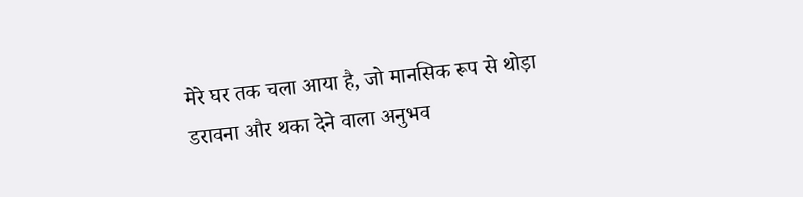मेरे घर तक चला आया है, जो मानसिक रूप से थोड़ा डरावना और थका देने वाला अनुभव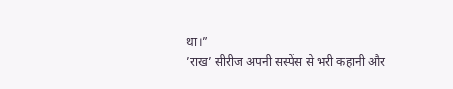था।”
’राख’ सीरीज अपनी सस्पेंस से भरी कहानी और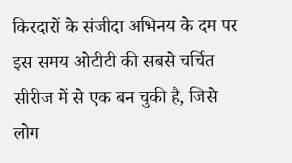किरदारों के संजीदा अभिनय के दम पर इस समय ओटीटी की सबसे चर्चित सीरीज में से एक बन चुकी है, जिसे लोग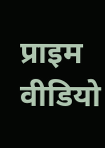प्राइम वीडियो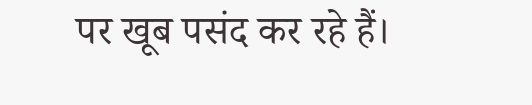पर खूब पसंद कर रहे हैं।